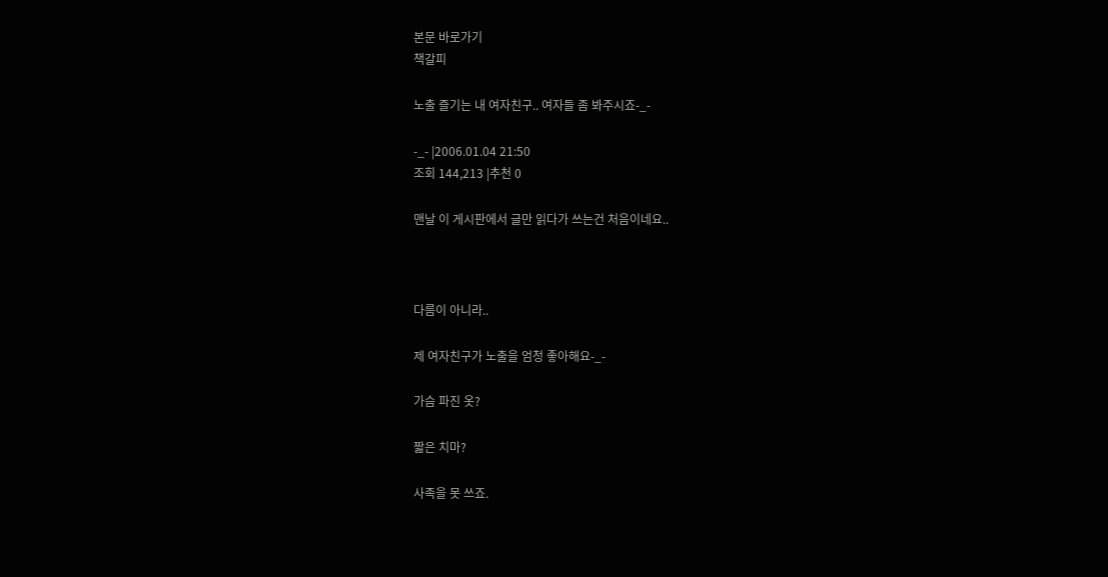본문 바로가기
책갈피

노출 즐기는 내 여자친구.. 여자들 좀 봐주시죠-_-

-_- |2006.01.04 21:50
조회 144,213 |추천 0

맨날 이 게시판에서 글만 읽다가 쓰는건 처음이네요..



다름이 아니라..

제 여자친구가 노출을 엄청 좋아해요-_-

가슴 파진 옷?

짧은 치마?

사족을 못 쓰죠.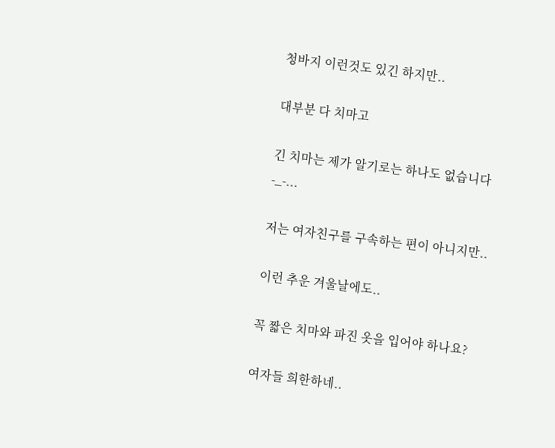청바지 이런것도 있긴 하지만..

대부분 다 치마고

긴 치마는 제가 알기로는 하나도 없습니다-_-...

저는 여자친구를 구속하는 편이 아니지만..

이런 추운 겨울날에도..

꼭 짧은 치마와 파진 옷을 입어야 하나요?

여자들 희한하네..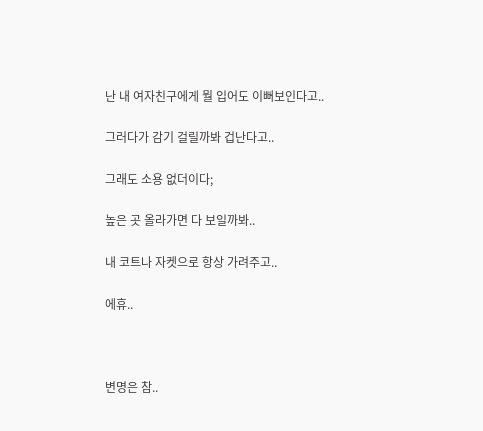난 내 여자친구에게 뭘 입어도 이뻐보인다고..

그러다가 감기 걸릴까봐 겁난다고..

그래도 소용 없더이다;

높은 곳 올라가면 다 보일까봐..

내 코트나 자켓으로 항상 가려주고..

에휴..



변명은 참..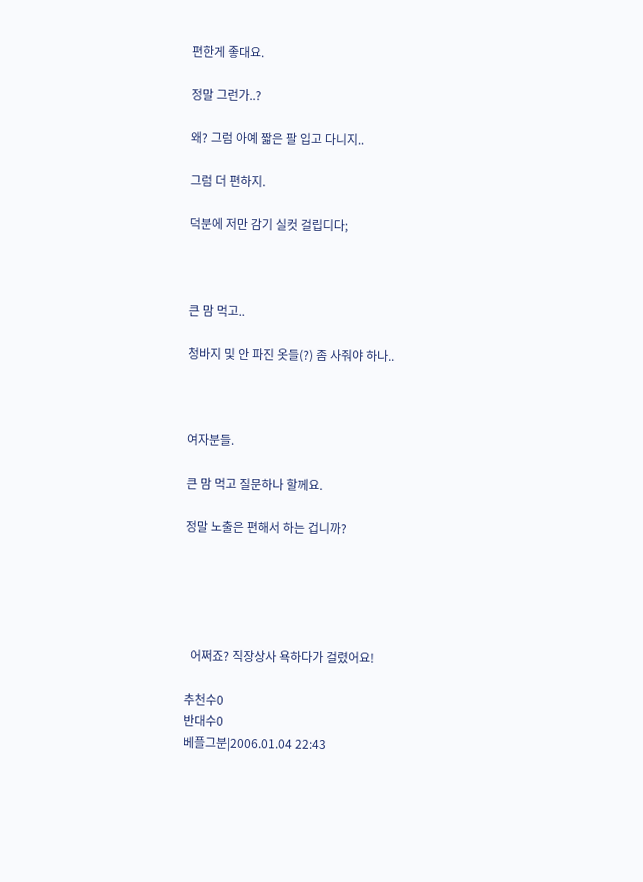편한게 좋대요.

정말 그런가..?

왜? 그럼 아예 짧은 팔 입고 다니지..

그럼 더 편하지.

덕분에 저만 감기 실컷 걸립디다;



큰 맘 먹고..

청바지 및 안 파진 옷들(?) 좀 사줘야 하나..



여자분들.

큰 맘 먹고 질문하나 할께요.

정말 노출은 편해서 하는 겁니까?





  어쩌죠? 직장상사 욕하다가 걸렸어요!

추천수0
반대수0
베플그분|2006.01.04 22:43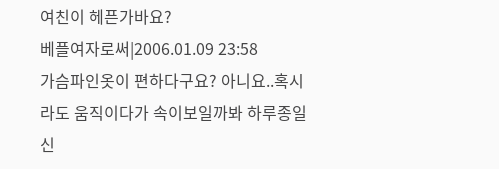여친이 헤픈가바요?
베플여자로써|2006.01.09 23:58
가슴파인옷이 편하다구요? 아니요..혹시라도 움직이다가 속이보일까봐 하루종일 신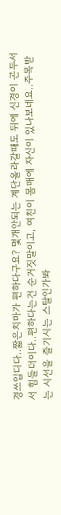경쓰입디다..짧은치마가 편하다구요? 몇개안되는 계단올라갈때도 뒤에 신경이 곤두서서 힘들더이다..편하다는건 순거짓말이고, 여친이 몸매에 자신이 있나보네요..주목받는 시선을 즐기시는 스탈인가봐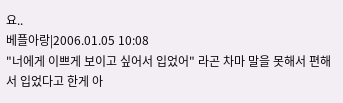요..
베플아랑|2006.01.05 10:08
"너에게 이쁘게 보이고 싶어서 입었어" 라곤 차마 말을 못해서 편해서 입었다고 한게 아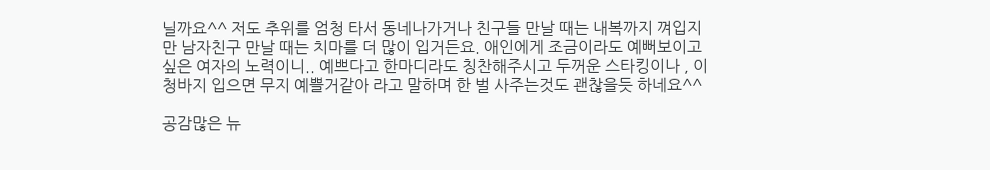닐까요^^ 저도 추위를 엄청 타서 동네나가거나 친구들 만날 때는 내복까지 껴입지만 남자친구 만날 때는 치마를 더 많이 입거든요. 애인에게 조금이라도 예뻐보이고 싶은 여자의 노력이니.. 예쁘다고 한마디라도 칭찬해주시고 두꺼운 스타킹이나 , 이 청바지 입으면 무지 예쁠거같아 라고 말하며 한 벌 사주는것도 괜찮을듯 하네요^^

공감많은 뉴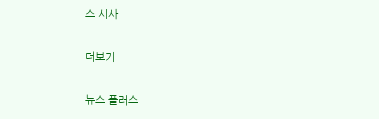스 시사

더보기

뉴스 플러스